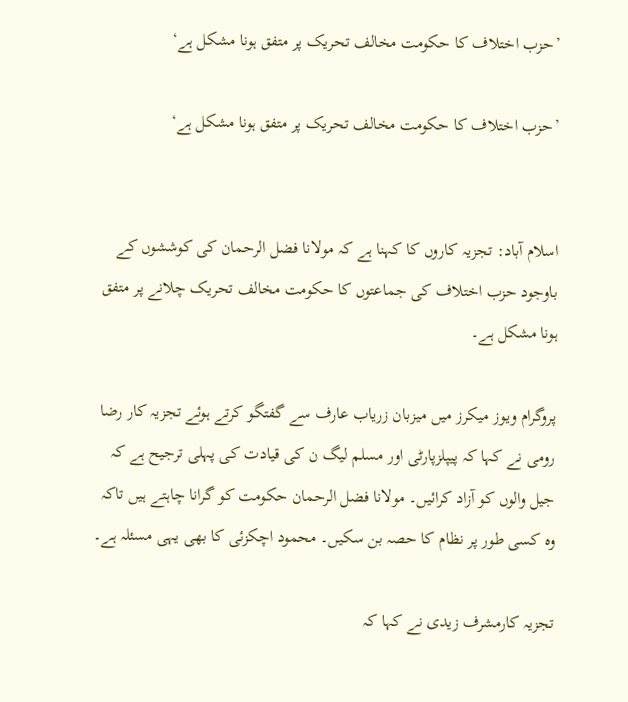’حزب اختلاف کا حکومت مخالف تحریک پر متفق ہونا مشکل ہے‘

’حزب اختلاف کا حکومت مخالف تحریک پر متفق ہونا مشکل ہے‘


اسلام آباد: تجزیہ کاروں کا کہنا ہے کہ مولانا فضل الرحمان کی کوششوں کے باوجود حزب اختلاف کی جماعتوں کا حکومت مخالف تحریک چلانے پر متفق ہونا مشکل ہے۔

پروگرام ویوز میکرز میں میزبان زریاب عارف سے گفتگو کرتے ہوئے تجزیہ کار رضا رومی نے کہا کہ پیپلزپارٹی اور مسلم لیگ ن کی قیادت کی پہلی ترجیح ہے کہ جیل والوں کو آزاد کرائیں۔ مولانا فضل الرحمان حکومت کو گرانا چاہتے ہیں تاکہ وہ کسی طور پر نظام کا حصہ بن سکیں۔ محمود اچکزئی کا بھی یہی مسئلہ ہے۔

تجزیہ کارمشرف زیدی نے کہا کہ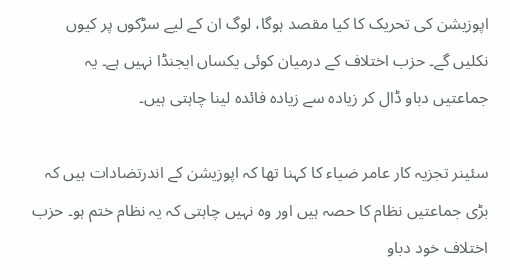اپوزیشن کی تحریک کا کیا مقصد ہوگا، لوگ ان کے لیے سڑکوں پر کیوں نکلیں گے۔ حزب اختلاف کے درمیان کوئی یکساں ایجنڈا نہیں ہے۔ یہ جماعتیں دباو ڈال کر زیادہ سے زیادہ فائدہ لینا چاہتی ہیں۔

سئینر تجزیہ کار عامر ضیاء کا کہنا تھا کہ اپوزیشن کے اندرتضادات ہیں کہ بڑی جماعتیں نظام کا حصہ ہیں اور وہ نہیں چاہتی کہ یہ نظام ختم ہو۔ حزب اختلاف خود دباو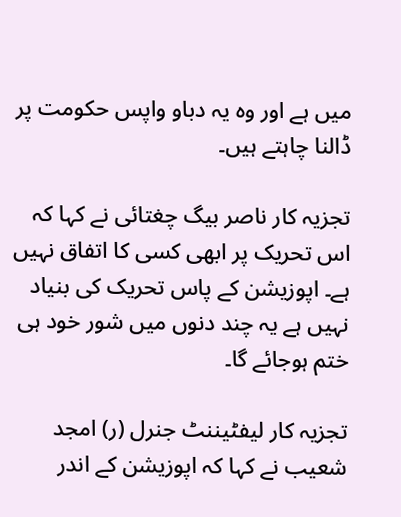میں ہے اور وہ یہ دباو واپس حکومت پر ڈالنا چاہتے ہیں۔

تجزیہ کار ناصر بیگ چغتائی نے کہا کہ اس تحریک پر ابھی کسی کا اتفاق نہیں ہے۔ اپوزیشن کے پاس تحریک کی بنیاد نہیں ہے یہ چند دنوں میں شور خود ہی ختم ہوجائے گا۔

تجزیہ کار لیفٹیننٹ جنرل (ر) امجد شعیب نے کہا کہ اپوزیشن کے اندر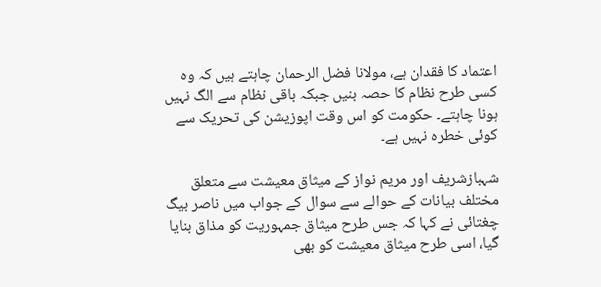اعتماد کا فقدان ہے، مولانا فضل الرحمان چاہتے ہیں کہ وہ کسی طرح نظام کا حصہ بنیں جبکہ باقی نظام سے الگ نہیں ہونا چاہتے۔ حکومت کو اس وقت اپوزیشن کی تحریک سے کوئی خطرہ نہیں ہے۔

شہبازشریف اور مریم نواز کے میثاق معیشت سے متعلق مختلف بیانات کے حوالے سے سوال کے جواب میں ناصر بیگ چغتائی نے کہا کہ جس طرح میثاق جمہوریت کو مذاق بنایا گیا، اسی طرح میثاق معیشت کو بھی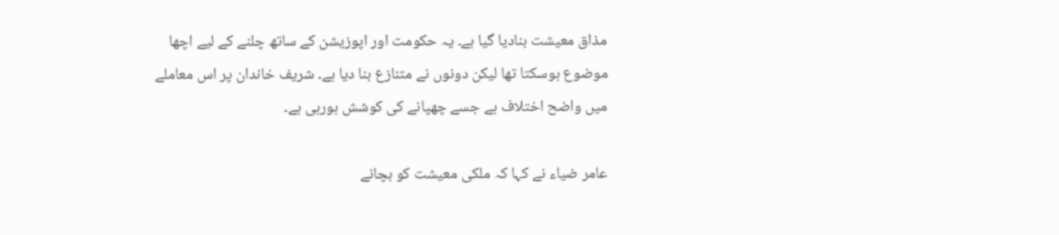مذاق معیشت بنادیا گیا ہے۔ یہ حکومت اور اپوزیشن کے ساتھ چلنے کے لیے اچھا موضوع ہوسکتا تھا لیکن دونوں نے متنازع بنا دیا ہے۔ شریف خاندان پر اس معاملے میں واضح اختلاف ہے جسے چھپانے کی کوشش ہورہی ہے۔

عامر ضیاء نے کہا کہ ملکی معیشت کو بچانے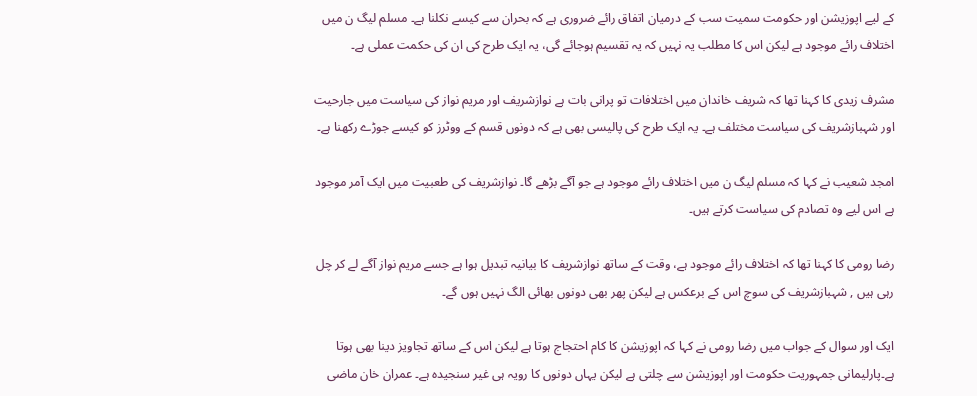کے لیے اپوزیشن اور حکومت سمیت سب کے درمیان اتفاق رائے ضروری ہے کہ بحران سے کیسے نکلنا ہے۔ مسلم لیگ ن میں اختلاف رائے موجود ہے لیکن اس کا مطلب یہ نہیں کہ یہ تقسیم ہوجائے گی، یہ ایک طرح کی ان کی حکمت عملی ہے۔

مشرف زیدی کا کہنا تھا کہ شریف خاندان میں اختلافات تو پرانی بات ہے نوازشریف اور مریم نواز کی سیاست میں جارحیت اور شہبازشریف کی سیاست مختلف ہے۔ یہ ایک طرح کی پالیسی بھی ہے کہ دونوں قسم کے ووٹرز کو کیسے جوڑے رکھنا ہے۔

امجد شعیب نے کہا کہ مسلم لیگ ن میں اختلاف رائے موجود ہے جو آگے بڑھے گا۔ نوازشریف کی طعبیت میں ایک آمر موجود ہے اس لیے وہ تصادم کی سیاست کرتے ہیں۔

رضا رومی کا کہنا تھا کہ اختلاف رائے موجود ہے، وقت کے ساتھ نوازشریف کا بیانیہ تبدیل ہوا ہے جسے مریم نواز آگے لے کر چل رہی ہیں , شہبازشریف کی سوچ اس کے برعکس ہے لیکن پھر بھی دونوں بھائی الگ نہیں ہوں گے۔

ایک اور سوال کے جواب میں رضا رومی نے کہا کہ اپوزیشن کا کام احتجاج ہوتا ہے لیکن اس کے ساتھ تجاویز دینا بھی ہوتا ہے۔پارلیمانی جمہوریت حکومت اور اپوزیشن سے چلتی ہے لیکن یہاں دونوں کا رویہ ہی غیر سنجیدہ ہے۔ عمران خان ماضی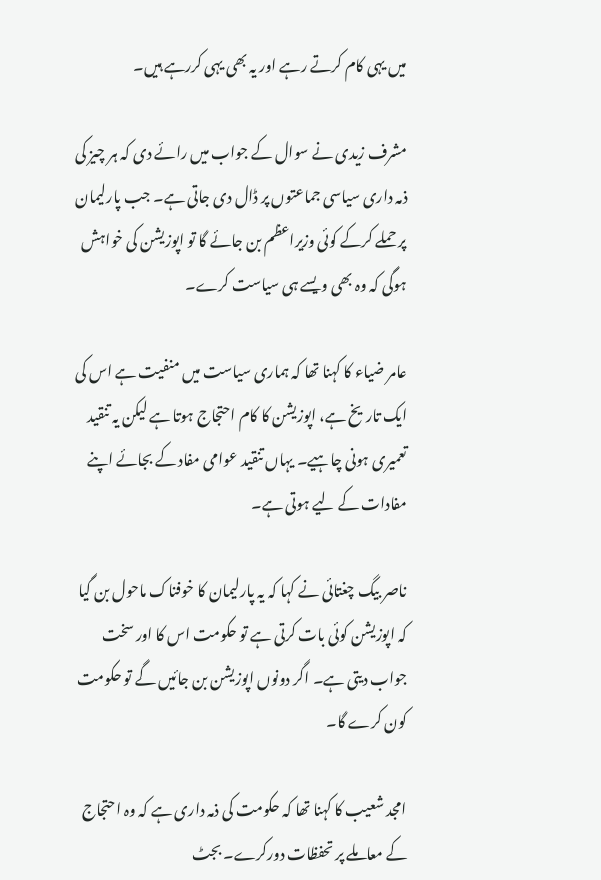میں یہی کام کرتے رہے اور یہ بھی یہی کررہے ہیں۔

مشرف زیدی نے سوال کے جواب میں رائے دی کہ ہر چیز کی ذمہ داری سیاسی جماعتوں پر ڈال دی جاتی ہے۔ جب پارلیمان پر حملے کرکے کوئی وزیراعظم بن جائے گا تو اپوزیشن کی خواہش ہوگی کہ وہ بھی ویسے ہی سیاست کرے۔

عامر ضیاء کا کہنا تھا کہ ہماری سیاست میں منفیت ہے اس کی ایک تاریخ ہے، اپوزیشن کا کام احتجاج ہوتا ہے لیکن یہ تنقید تعمیری ہونی چاہیے۔ یہاں تنقید عوامی مفاد کے بجائے اپنے مفادات کے لیے ہوتی ہے۔

ناصر بیگ چغتائی نے کہا کہ یہ پارلیمان کا خوفناک ماحول بن گیا کہ اپوزیشن کوئی بات کرتی ہے تو حکومت اس کا اور سخت جواب دیتی ہے۔ اگر دونوں اپوزیشن بن جائیں گے تو حکومت کون کرے گا۔

امجد شعیب کا کہنا تھا کہ حکومت کی ذمہ داری ہے کہ وہ احتجاج کے معاملے پر تحفظات دورکرے۔ بجٹ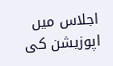اجلاس میں اپوزیشن کی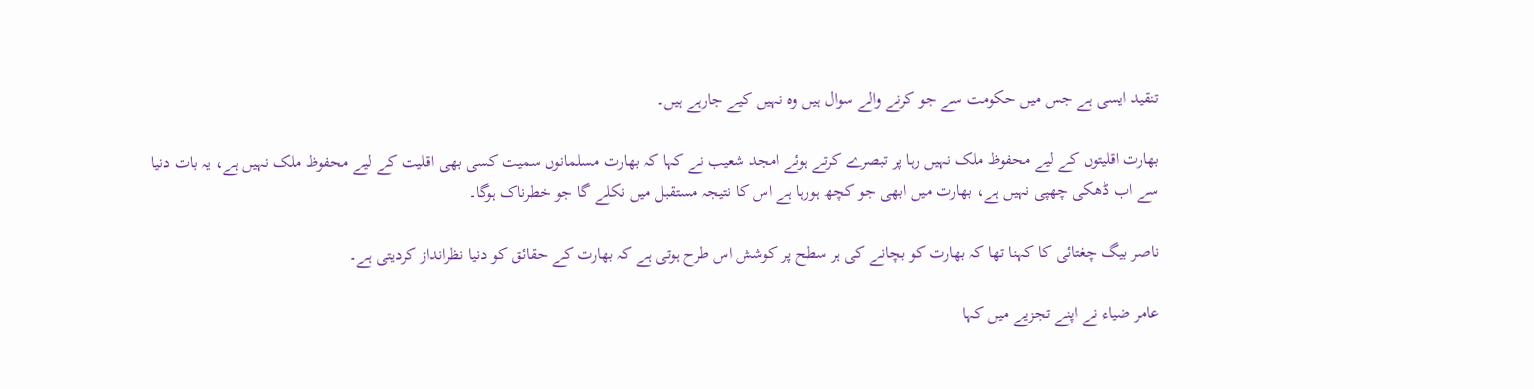تنقید ایسی ہے جس میں حکومت سے جو کرنے والے سوال ہیں وہ نہیں کیے جارہے ہیں۔

بھارت اقلیتوں کے لیے محفوظ ملک نہیں رہا پر تبصرے کرتے ہوئے امجد شعیب نے کہا کہ بھارت مسلمانوں سمیت کسی بھی اقلیت کے لیے محفوظ ملک نہیں ہے، یہ بات دنیا سے اب ڈھکی چھپی نہیں ہے، بھارت میں ابھی جو کچھ ہورہا ہے اس کا نتیجہ مستقبل میں نکلے گا جو خطرناک ہوگا۔

ناصر بیگ چغتائی کا کہنا تھا کہ بھارت کو بچانے کی ہر سطح پر کوشش اس طرح ہوتی ہے کہ بھارت کے حقائق کو دنیا نظرانداز کردیتی ہے۔

عامر ضیاء نے اپنے تجزیے میں کہا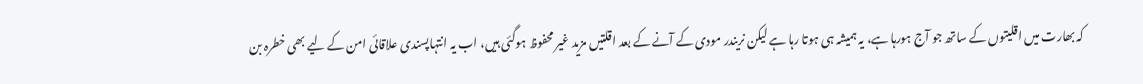کہ بھارت میں اقلیتوں کے ساتھ جو آج ہورہا ہے، یہ ہمیشہ ہی ہوتا رہا ہے لیکن نریندر مودی کے آنے کے بعد اقلتیں مزید غیر محفوظ ہوگئی ہیں، اب یہ انتہاپسندی علاقائی امن کے لیے بھی خطرہ بن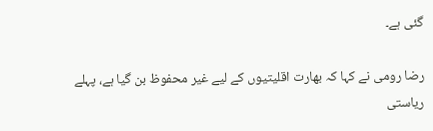گئی ہے۔

رضا رومی نے کہا کہ بھارت اقلیتیوں کے لیے غیر محفوظ بن گیا ہے، پہلے ریاستی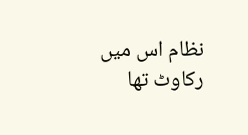نظام اس میں رکاوٹ تھا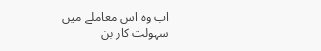اب وہ اس معاملے میں سہولت کار بن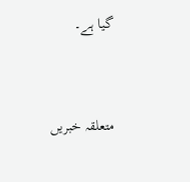گیا ہے۔


متعلقہ خبریں